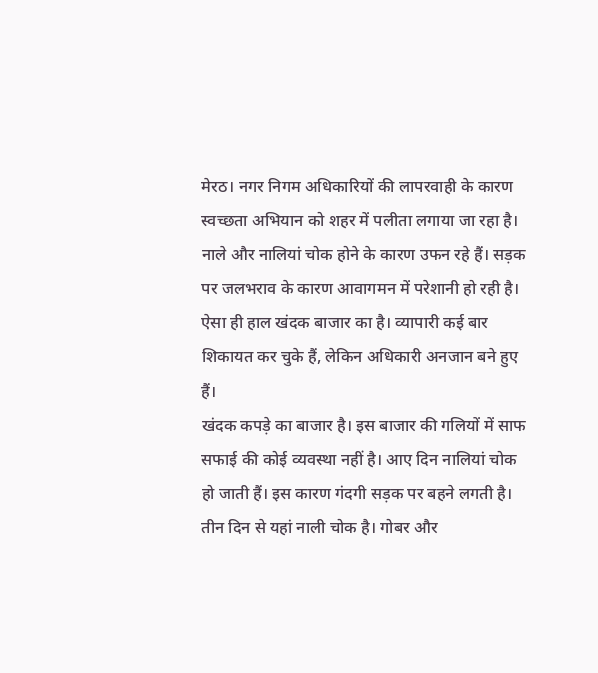मेरठ। नगर निगम अधिकारियों की लापरवाही के कारण स्वच्छता अभियान को शहर में पलीता लगाया जा रहा है। नाले और नालियां चोक होने के कारण उफन रहे हैं। सड़क पर जलभराव के कारण आवागमन में परेशानी हो रही है। ऐसा ही हाल खंदक बाजार का है। व्यापारी कई बार शिकायत कर चुके हैं, लेकिन अधिकारी अनजान बने हुए हैं।
खंदक कपड़े का बाजार है। इस बाजार की गलियों में साफ सफाई की कोई व्यवस्था नहीं है। आए दिन नालियां चोक हो जाती हैं। इस कारण गंदगी सड़क पर बहने लगती है। तीन दिन से यहां नाली चोक है। गोबर और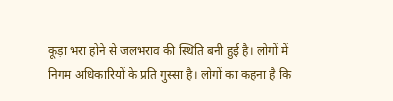कूड़ा भरा होने से जलभराव की स्थिति बनी हुई है। लोगों में निगम अधिकारियों के प्रति गुस्सा है। लोगों का कहना है कि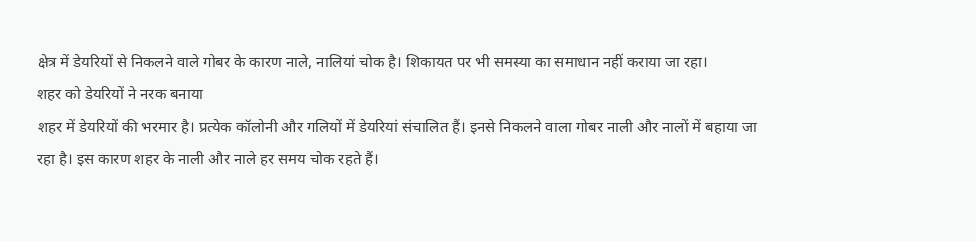क्षेत्र में डेयरियों से निकलने वाले गोबर के कारण नाले, नालियां चोक है। शिकायत पर भी समस्या का समाधान नहीं कराया जा रहा।
शहर को डेयरियों ने नरक बनाया
शहर में डेयरियों की भरमार है। प्रत्येक कॉलोनी और गलियों में डेयरियां संचालित हैं। इनसे निकलने वाला गोबर नाली और नालों में बहाया जा रहा है। इस कारण शहर के नाली और नाले हर समय चोक रहते हैं।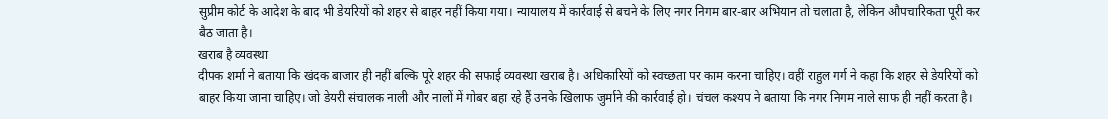सुप्रीम कोर्ट के आदेश के बाद भी डेयरियों को शहर से बाहर नहीं किया गया। न्यायालय में कार्रवाई से बचने के लिए नगर निगम बार-बार अभियान तो चलाता है, लेकिन औपचारिकता पूरी कर बैठ जाता है।
खराब है व्यवस्था
दीपक शर्मा ने बताया कि खंदक बाजार ही नहीं बल्कि पूरे शहर की सफाई व्यवस्था खराब है। अधिकारियों को स्वच्छता पर काम करना चाहिए। वहीं राहुल गर्ग ने कहा कि शहर से डेयरियों को बाहर किया जाना चाहिए। जो डेयरी संचालक नाली और नालों में गोबर बहा रहे हैं उनके खिलाफ जुर्माने की कार्रवाई हो। चंचल कश्यप ने बताया कि नगर निगम नाले साफ ही नहीं करता है।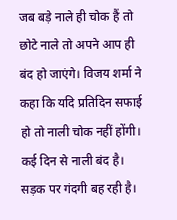जब बड़े नाले ही चोक हैं तो छोटे नाले तो अपने आप ही बंद हो जाएंगे। विजय शर्मा ने कहा कि यदि प्रतिदिन सफाई हो तो नाली चोक नहीं होंगी। कई दिन से नाली बंद है। सड़क पर गंदगी बह रही है।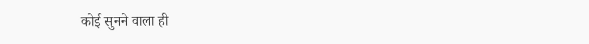कोई सुनने वाला ही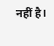नहीं है।